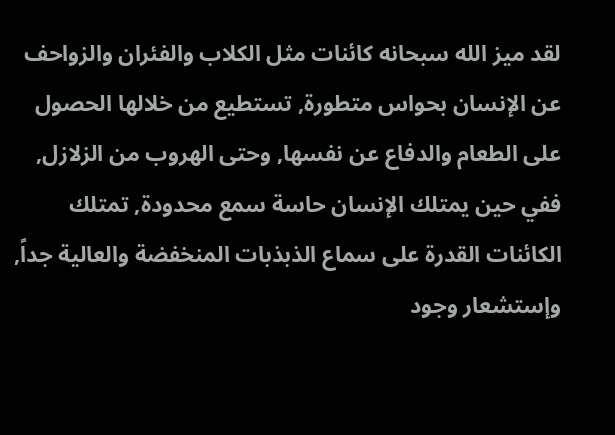لقد ميز الله سبحانه كائنات مثل الكلاب والفئران والزواحف عن الإنسان بحواس متطورة, تستطيع من خلالها الحصول على الطعام والدفاع عن نفسها, وحتى الهروب من الزلازل, ففي حين يمتلك الإنسان حاسة سمع محدودة, تمتلك الكائنات القدرة على سماع الذبذبات المنخفضة والعالية جداً, وإستشعار وجود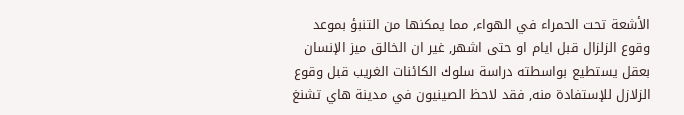الأشعة تحت الحمراء في الهواء, مما يمكنها من التنبؤ بموعد وقوع الزلزال قبل ايام او حتى اشهر, غير ان الخالق ميز الإنسان بعقل يستطيع بواسطته دراسة سلوك الكائنات الغريب قبل وقوع الزلازل للإستفادة منه, فقد لاحظ الصينيون في مدينة هاي تشنغ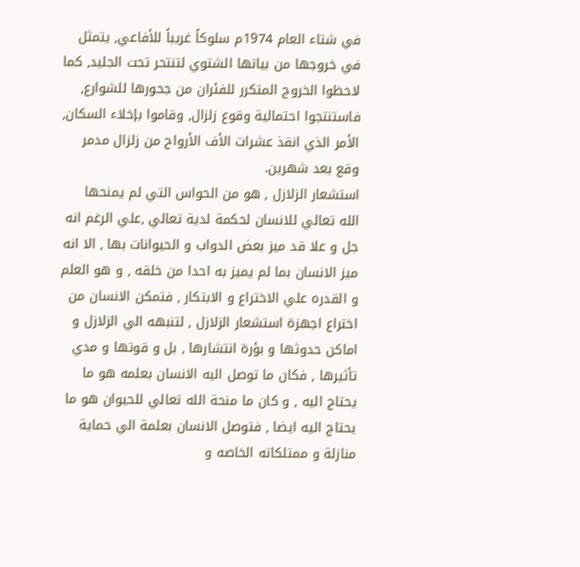في شتاء العام 1974م سلوكاً غريباً للأفاعي, يتمثل في خروجها من بياتها الشتوي لتنتحر تحت الجليد, كما لاحظوا الخروج المتكرر للفئران من جحورها للشوارع, فاستنتجوا احتمالية وقوع زلزال, وقاموا بإخلاء السكان, الأمر الذي انقذ عشرات الأف الأرواح من زلزال مدمر وقع بعد شهرين.
استشعار الزلازل , هو من الحواس التي لم يمنحها الله تعالي للانسان لحكمة لدية تعالي ,علي الرغم انه جل و علا قد ميز بعض الدواب و الحيوانات بها , الا انه ميز الانسان بما لم يميز به احدا من خلقه , و هو العلم و القدره علي الاختراع و الابتكار , فتمكن الانسان من اختراع اجهزة استشعار الزلازل , لتنبهه الي الزلازل و اماكن حدوثها و بؤرة انتشارها , بل و قوتها و مدي تأثيرها , فكان ما توصل اليه الانسان بعلمه هو ما يحتاج اليه , و كان ما منحة الله تعالي للحيوان هو ما يحتاج اليه ايضا , فتوصل الانسان بعلمة الي حماية منازلة و ممتلكاته الخاصه و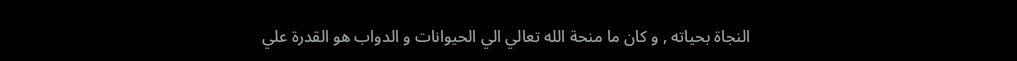النجاة بحياته , و كان ما منحة الله تعالي الي الحيوانات و الدواب هو القدرة علي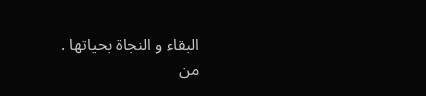البقاء و النجاة بحياتها .
من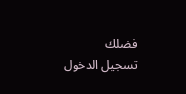فضلك
تسجيل الدخول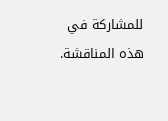للمشاركة في هذه المناقشة.